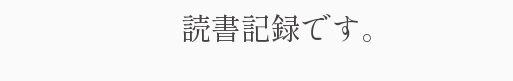読書記録です。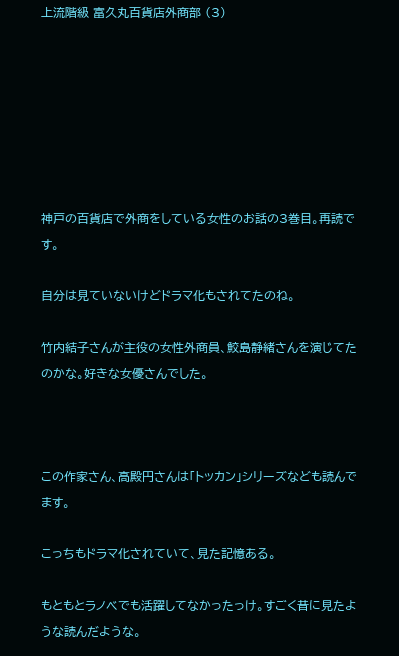上流階級 富久丸百貨店外商部 (3)







神戸の百貨店で外商をしている女性のお話の3巻目。再読です。

自分は見ていないけどドラマ化もされてたのね。

竹内結子さんが主役の女性外商員、鮫島静緒さんを演じてたのかな。好きな女優さんでした。



この作家さん、高殿円さんは「トッカン」シリーズなども読んでます。

こっちもドラマ化されていて、見た記憶ある。

もともとラノベでも活躍してなかったっけ。すごく昔に見たような読んだような。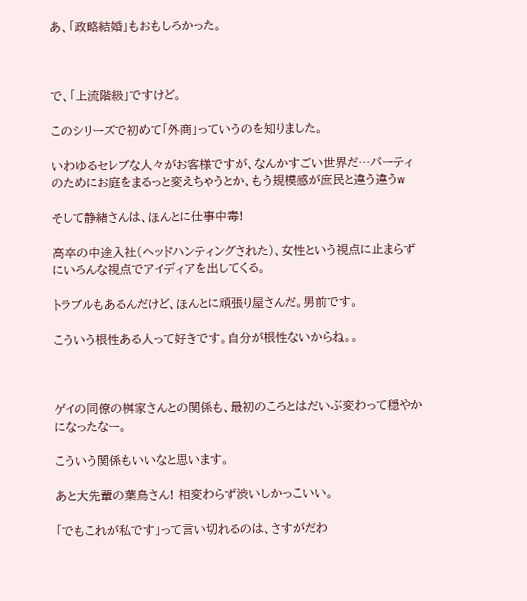あ、「政略結婚」もおもしろかった。



で、「上流階級」ですけど。

このシリーズで初めて「外商」っていうのを知りました。

いわゆるセレブな人々がお客様ですが、なんかすごい世界だ…パーティのためにお庭をまるっと変えちゃうとか、もう規模感が庶民と違う違うw

そして静緒さんは、ほんとに仕事中毒!

高卒の中途入社(ヘッドハンティングされた)、女性という視点に止まらずにいろんな視点でアイディアを出してくる。

トラブルもあるんだけど、ほんとに頑張り屋さんだ。男前です。

こういう根性ある人って好きです。自分が根性ないからね。。



ゲイの同僚の桝家さんとの関係も、最初のころとはだいぶ変わって穏やかになったなー。

こういう関係もいいなと思います。

あと大先輩の葉鳥さん! 相変わらず渋いしかっこいい。

「でもこれが私です」って言い切れるのは、さすがだわ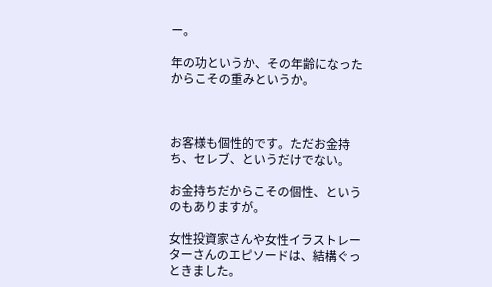ー。

年の功というか、その年齢になったからこその重みというか。



お客様も個性的です。ただお金持ち、セレブ、というだけでない。

お金持ちだからこその個性、というのもありますが。

女性投資家さんや女性イラストレーターさんのエピソードは、結構ぐっときました。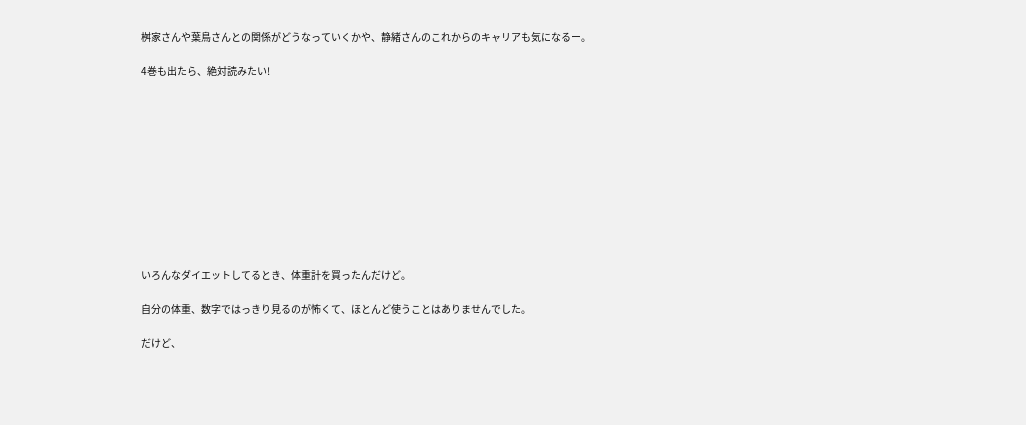桝家さんや葉鳥さんとの関係がどうなっていくかや、静緒さんのこれからのキャリアも気になるー。

4巻も出たら、絶対読みたい!











いろんなダイエットしてるとき、体重計を買ったんだけど。

自分の体重、数字ではっきり見るのが怖くて、ほとんど使うことはありませんでした。

だけど、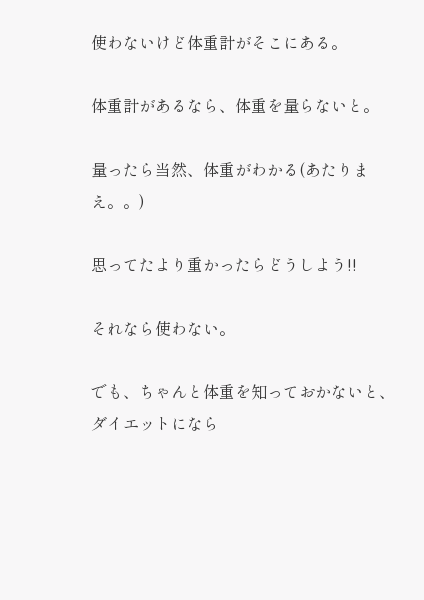使わないけど体重計がそこにある。

体重計があるなら、体重を量らないと。

量ったら当然、体重がわかる(あたりまえ。。)

思ってたより重かったらどうしよう!!

それなら使わない。

でも、ちゃんと体重を知っておかないと、ダイエットになら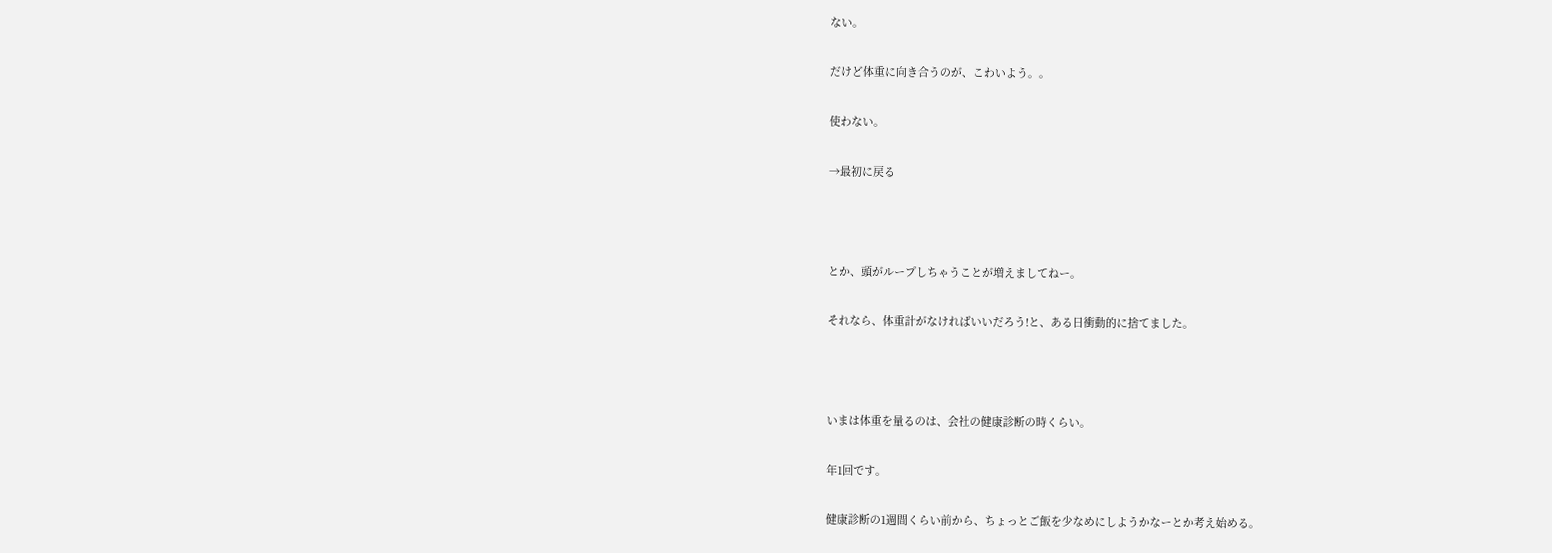ない。

だけど体重に向き合うのが、こわいよう。。

使わない。

→最初に戻る



とか、頭がループしちゃうことが増えましてねー。

それなら、体重計がなければいいだろう!と、ある日衝動的に捨てました。



いまは体重を量るのは、会社の健康診断の時くらい。

年1回です。

健康診断の1週間くらい前から、ちょっとご飯を少なめにしようかなーとか考え始める。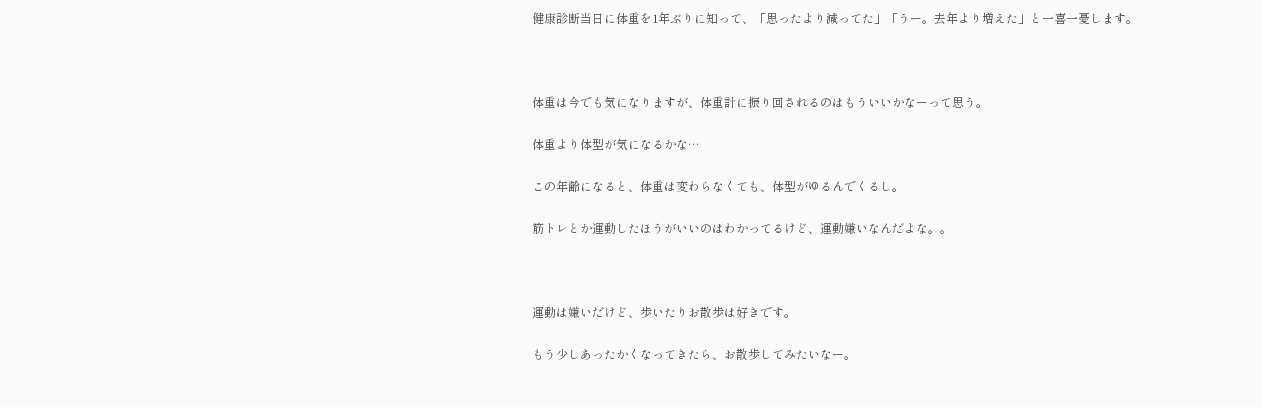健康診断当日に体重を1年ぶりに知って、「思ったより減ってた」「うー。去年より増えた」と一喜一憂します。



体重は今でも気になりますが、体重計に振り回されるのはもういいかなーって思う。

体重より体型が気になるかな…

この年齢になると、体重は変わらなくても、体型がゆるんでくるし。

筋トレとか運動したほうがいいのはわかってるけど、運動嫌いなんだよな。。



運動は嫌いだけど、歩いたりお散歩は好きです。

もう少しあったかくなってきたら、お散歩してみたいなー。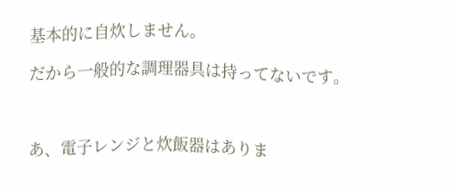基本的に自炊しません。

だから一般的な調理器具は持ってないです。



あ、電子レンジと炊飯器はありま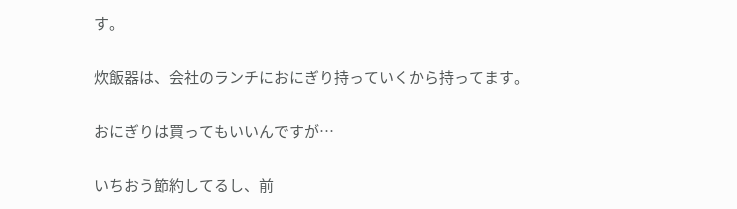す。

炊飯器は、会社のランチにおにぎり持っていくから持ってます。

おにぎりは買ってもいいんですが…

いちおう節約してるし、前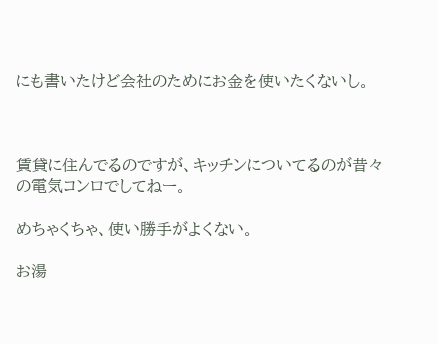にも書いたけど会社のためにお金を使いたくないし。



賃貸に住んでるのですが、キッチンについてるのが昔々の電気コンロでしてねー。

めちゃくちゃ、使い勝手がよくない。

お湯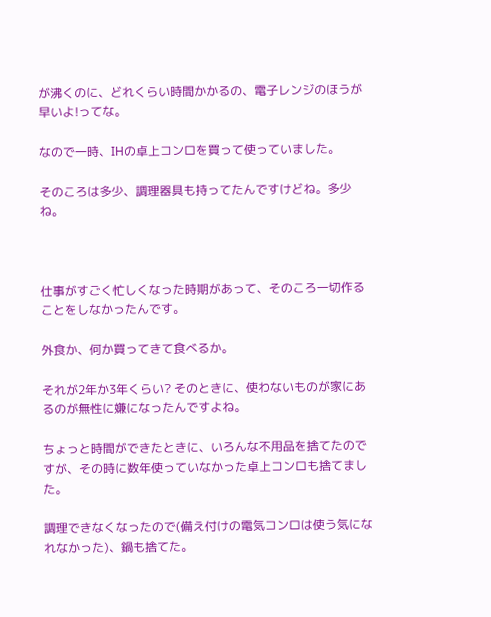が沸くのに、どれくらい時間かかるの、電子レンジのほうが早いよ!ってな。

なので一時、IHの卓上コンロを買って使っていました。

そのころは多少、調理器具も持ってたんですけどね。多少ね。



仕事がすごく忙しくなった時期があって、そのころ一切作ることをしなかったんです。

外食か、何か買ってきて食べるか。

それが2年か3年くらい? そのときに、使わないものが家にあるのが無性に嫌になったんですよね。

ちょっと時間ができたときに、いろんな不用品を捨てたのですが、その時に数年使っていなかった卓上コンロも捨てました。

調理できなくなったので(備え付けの電気コンロは使う気になれなかった)、鍋も捨てた。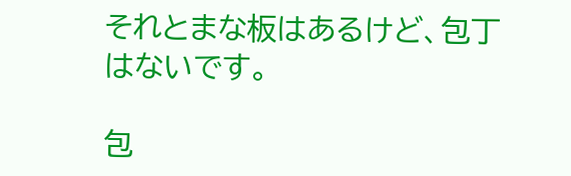それとまな板はあるけど、包丁はないです。

包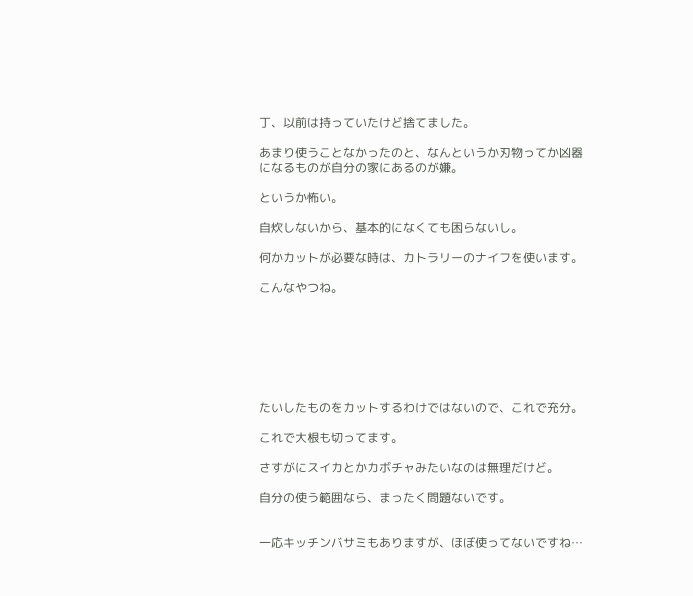丁、以前は持っていたけど捨てました。

あまり使うことなかったのと、なんというか刃物ってか凶器になるものが自分の家にあるのが嫌。

というか怖い。

自炊しないから、基本的になくても困らないし。

何かカットが必要な時は、カトラリーのナイフを使います。

こんなやつね。







たいしたものをカットするわけではないので、これで充分。

これで大根も切ってます。

さすがにスイカとかカボチャみたいなのは無理だけど。

自分の使う範囲なら、まったく問題ないです。


一応キッチンバサミもありますが、ほぼ使ってないですね…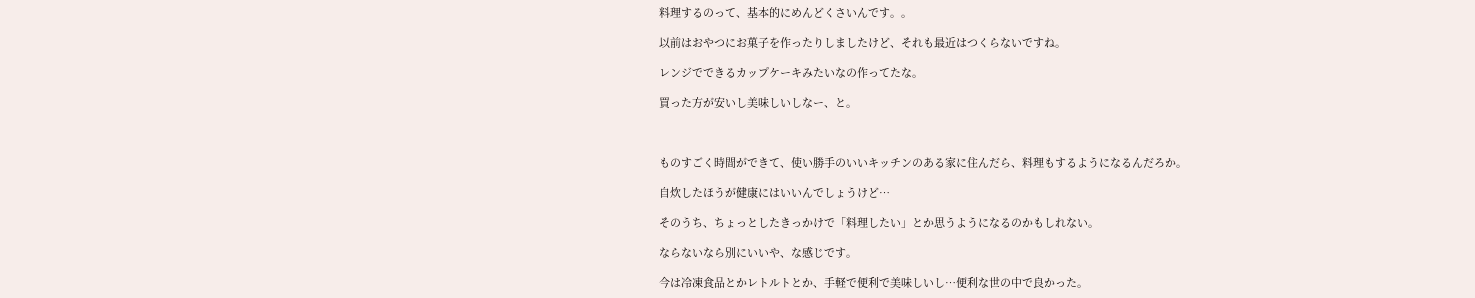料理するのって、基本的にめんどくさいんです。。

以前はおやつにお菓子を作ったりしましたけど、それも最近はつくらないですね。

レンジでできるカップケーキみたいなの作ってたな。

買った方が安いし美味しいしなー、と。



ものすごく時間ができて、使い勝手のいいキッチンのある家に住んだら、料理もするようになるんだろか。

自炊したほうが健康にはいいんでしょうけど…

そのうち、ちょっとしたきっかけで「料理したい」とか思うようになるのかもしれない。

ならないなら別にいいや、な感じです。

今は冷凍食品とかレトルトとか、手軽で便利で美味しいし…便利な世の中で良かった。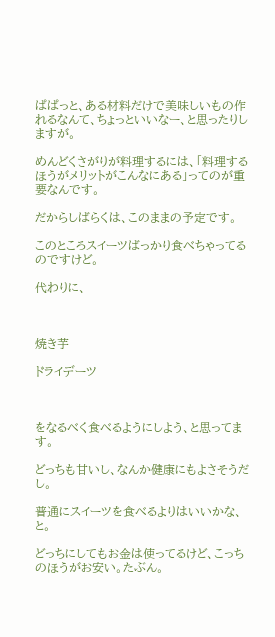ぱぱっと、ある材料だけで美味しいもの作れるなんて、ちょっといいなー、と思ったりしますが。

めんどくさがりが料理するには、「料理するほうがメリットがこんなにある」ってのが重要なんです。

だからしばらくは、このままの予定です。

このところスイーツばっかり食べちゃってるのですけど。

代わりに、



焼き芋

ドライデーツ



をなるべく食べるようにしよう、と思ってます。

どっちも甘いし、なんか健康にもよさそうだし。

普通にスイーツを食べるよりはいいかな、と。

どっちにしてもお金は使ってるけど、こっちのほうがお安い。たぶん。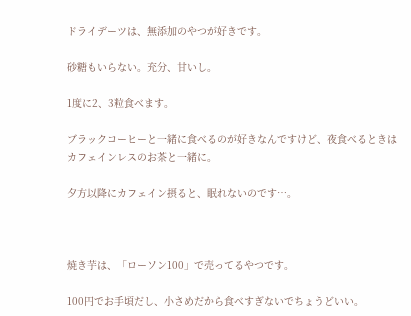ドライデーツは、無添加のやつが好きです。

砂糖もいらない。充分、甘いし。

1度に2、3粒食べます。

ブラックコーヒーと一緒に食べるのが好きなんですけど、夜食べるときはカフェインレスのお茶と一緒に。

夕方以降にカフェイン摂ると、眠れないのです…。



焼き芋は、「ローソン100」で売ってるやつです。

100円でお手頃だし、小さめだから食べすぎないでちょうどいい。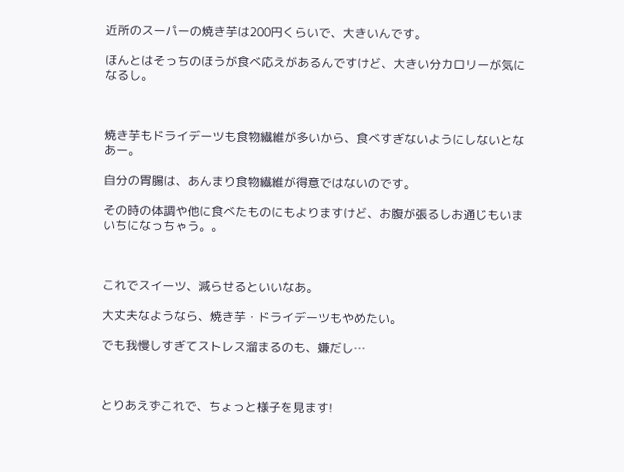近所のスーパーの焼き芋は200円くらいで、大きいんです。

ほんとはそっちのほうが食べ応えがあるんですけど、大きい分カロリーが気になるし。



焼き芋もドライデーツも食物繊維が多いから、食べすぎないようにしないとなあー。

自分の胃腸は、あんまり食物繊維が得意ではないのです。

その時の体調や他に食べたものにもよりますけど、お腹が張るしお通じもいまいちになっちゃう。。



これでスイーツ、減らせるといいなあ。

大丈夫なようなら、焼き芋・ドライデーツもやめたい。

でも我慢しすぎてストレス溜まるのも、嫌だし…



とりあえずこれで、ちょっと様子を見ます!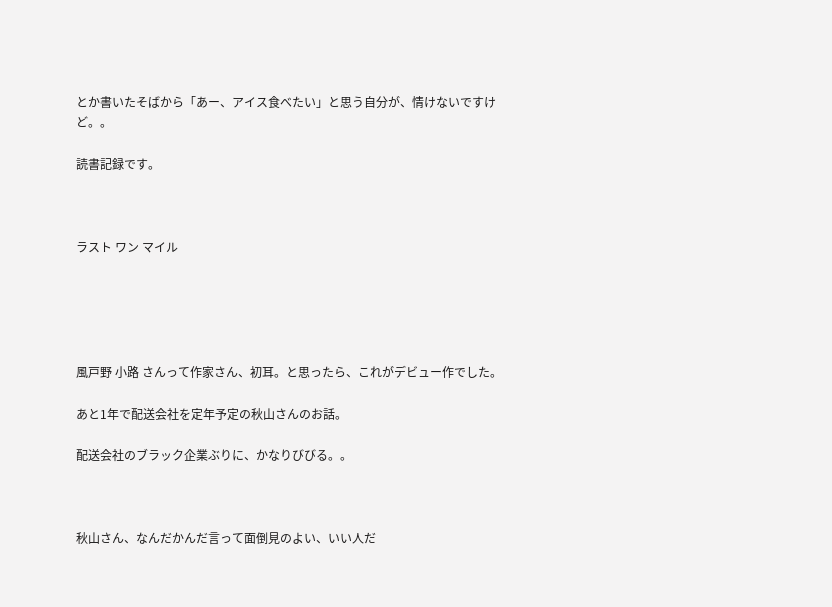とか書いたそばから「あー、アイス食べたい」と思う自分が、情けないですけど。。

読書記録です。



ラスト ワン マイル





風戸野 小路 さんって作家さん、初耳。と思ったら、これがデビュー作でした。

あと1年で配送会社を定年予定の秋山さんのお話。

配送会社のブラック企業ぶりに、かなりびびる。。



秋山さん、なんだかんだ言って面倒見のよい、いい人だ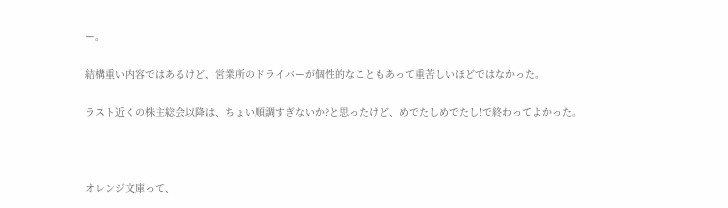ー。

結構重い内容ではあるけど、営業所のドライバーが個性的なこともあって重苦しいほどではなかった。

ラスト近くの株主総会以降は、ちょい順調すぎないか?と思ったけど、めでたしめでたし!で終わってよかった。



オレンジ文庫って、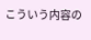こういう内容の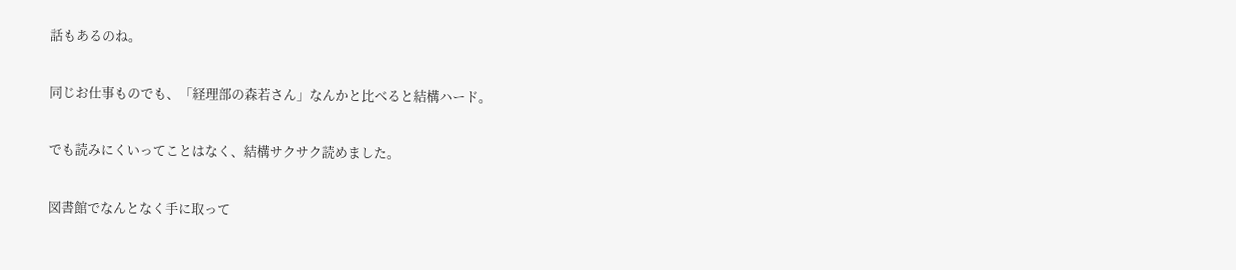話もあるのね。

同じお仕事ものでも、「経理部の森若さん」なんかと比べると結構ハード。

でも読みにくいってことはなく、結構サクサク読めました。

図書館でなんとなく手に取って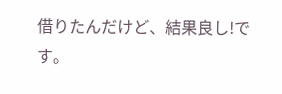借りたんだけど、結果良し!です。